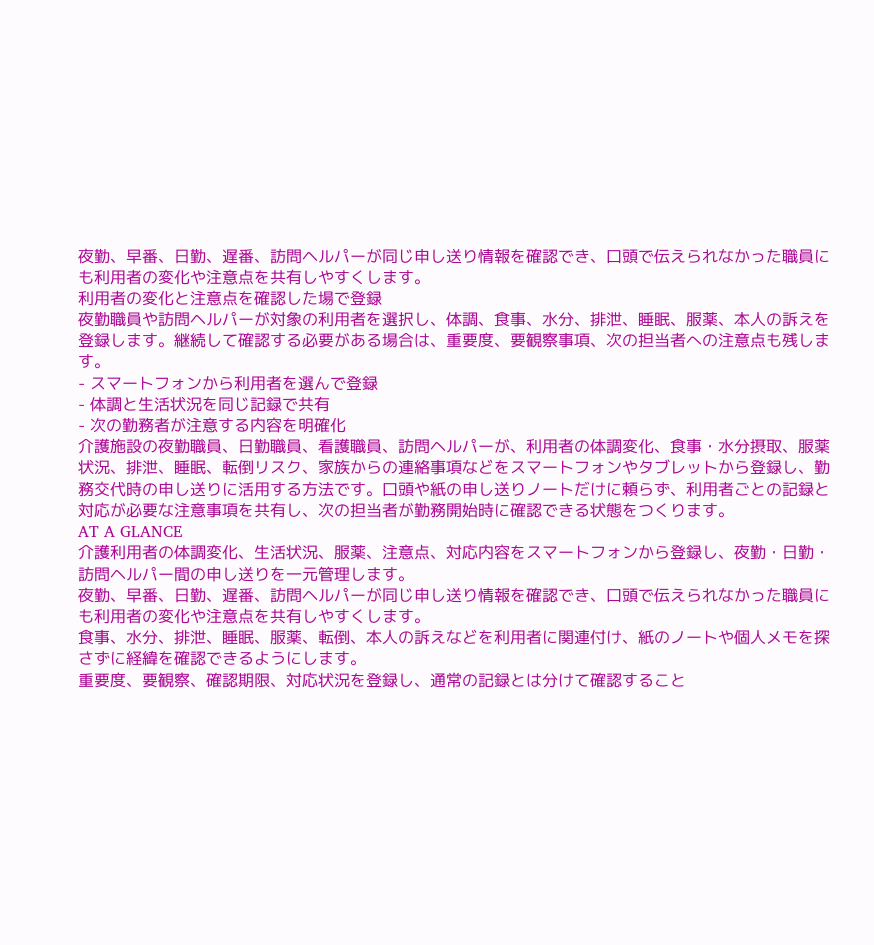夜勤、早番、日勤、遅番、訪問ヘルパーが同じ申し送り情報を確認でき、口頭で伝えられなかった職員にも利用者の変化や注意点を共有しやすくします。
利用者の変化と注意点を確認した場で登録
夜勤職員や訪問ヘルパーが対象の利用者を選択し、体調、食事、水分、排泄、睡眠、服薬、本人の訴えを登録します。継続して確認する必要がある場合は、重要度、要観察事項、次の担当者への注意点も残します。
- スマートフォンから利用者を選んで登録
- 体調と生活状況を同じ記録で共有
- 次の勤務者が注意する内容を明確化
介護施設の夜勤職員、日勤職員、看護職員、訪問ヘルパーが、利用者の体調変化、食事・水分摂取、服薬状況、排泄、睡眠、転倒リスク、家族からの連絡事項などをスマートフォンやタブレットから登録し、勤務交代時の申し送りに活用する方法です。口頭や紙の申し送りノートだけに頼らず、利用者ごとの記録と対応が必要な注意事項を共有し、次の担当者が勤務開始時に確認できる状態をつくります。
AT A GLANCE
介護利用者の体調変化、生活状況、服薬、注意点、対応内容をスマートフォンから登録し、夜勤・日勤・訪問ヘルパー間の申し送りを一元管理します。
夜勤、早番、日勤、遅番、訪問ヘルパーが同じ申し送り情報を確認でき、口頭で伝えられなかった職員にも利用者の変化や注意点を共有しやすくします。
食事、水分、排泄、睡眠、服薬、転倒、本人の訴えなどを利用者に関連付け、紙のノートや個人メモを探さずに経緯を確認できるようにします。
重要度、要観察、確認期限、対応状況を登録し、通常の記録とは分けて確認すること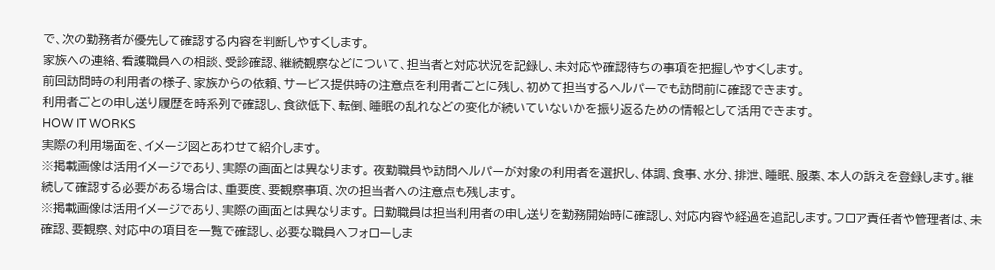で、次の勤務者が優先して確認する内容を判断しやすくします。
家族への連絡、看護職員への相談、受診確認、継続観察などについて、担当者と対応状況を記録し、未対応や確認待ちの事項を把握しやすくします。
前回訪問時の利用者の様子、家族からの依頼、サービス提供時の注意点を利用者ごとに残し、初めて担当するヘルパーでも訪問前に確認できます。
利用者ごとの申し送り履歴を時系列で確認し、食欲低下、転倒、睡眠の乱れなどの変化が続いていないかを振り返るための情報として活用できます。
HOW IT WORKS
実際の利用場面を、イメージ図とあわせて紹介します。
※掲載画像は活用イメージであり、実際の画面とは異なります。 夜勤職員や訪問ヘルパーが対象の利用者を選択し、体調、食事、水分、排泄、睡眠、服薬、本人の訴えを登録します。継続して確認する必要がある場合は、重要度、要観察事項、次の担当者への注意点も残します。
※掲載画像は活用イメージであり、実際の画面とは異なります。 日勤職員は担当利用者の申し送りを勤務開始時に確認し、対応内容や経過を追記します。フロア責任者や管理者は、未確認、要観察、対応中の項目を一覧で確認し、必要な職員へフォローしま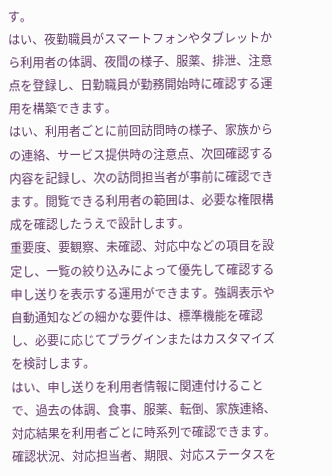す。
はい、夜勤職員がスマートフォンやタブレットから利用者の体調、夜間の様子、服薬、排泄、注意点を登録し、日勤職員が勤務開始時に確認する運用を構築できます。
はい、利用者ごとに前回訪問時の様子、家族からの連絡、サービス提供時の注意点、次回確認する内容を記録し、次の訪問担当者が事前に確認できます。閲覧できる利用者の範囲は、必要な権限構成を確認したうえで設計します。
重要度、要観察、未確認、対応中などの項目を設定し、一覧の絞り込みによって優先して確認する申し送りを表示する運用ができます。強調表示や自動通知などの細かな要件は、標準機能を確認し、必要に応じてプラグインまたはカスタマイズを検討します。
はい、申し送りを利用者情報に関連付けることで、過去の体調、食事、服薬、転倒、家族連絡、対応結果を利用者ごとに時系列で確認できます。
確認状況、対応担当者、期限、対応ステータスを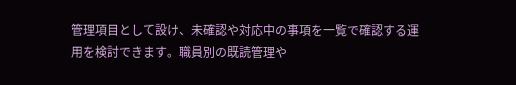管理項目として設け、未確認や対応中の事項を一覧で確認する運用を検討できます。職員別の既読管理や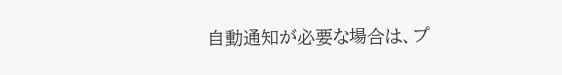自動通知が必要な場合は、プ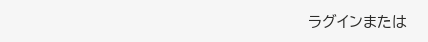ラグインまたは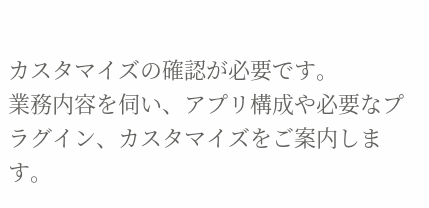カスタマイズの確認が必要です。
業務内容を伺い、アプリ構成や必要なプラグイン、カスタマイズをご案内します。